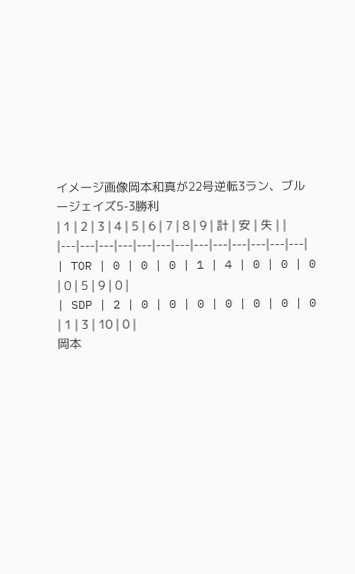イメージ画像岡本和真が22号逆転3ラン、ブルージェイズ5-3勝利
| 1 | 2 | 3 | 4 | 5 | 6 | 7 | 8 | 9 | 計 | 安 | 失 | |
|---|---|---|---|---|---|---|---|---|---|---|---|---|
| TOR | 0 | 0 | 0 | 1 | 4 | 0 | 0 | 0 | 0 | 5 | 9 | 0 |
| SDP | 2 | 0 | 0 | 0 | 0 | 0 | 0 | 0 | 1 | 3 | 10 | 0 |
岡本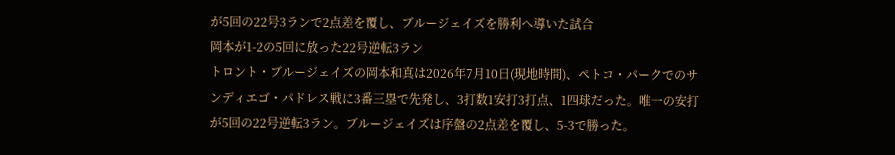が5回の22号3ランで2点差を覆し、ブルージェイズを勝利へ導いた試合
岡本が1-2の5回に放った22号逆転3ラン
トロント・ブルージェイズの岡本和真は2026年7月10日(現地時間)、ペトコ・パークでのサンディエゴ・パドレス戦に3番三塁で先発し、3打数1安打3打点、1四球だった。唯一の安打が5回の22号逆転3ラン。ブルージェイズは序盤の2点差を覆し、5-3で勝った。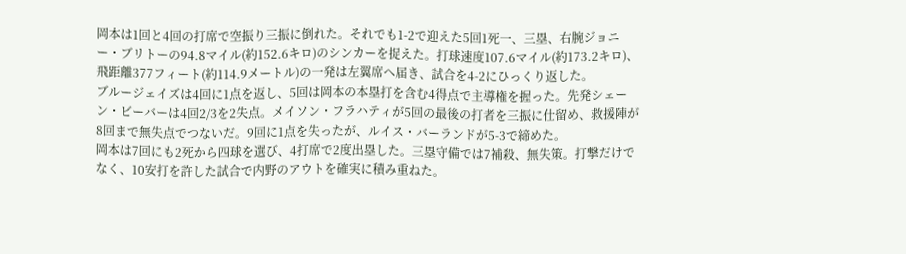岡本は1回と4回の打席で空振り三振に倒れた。それでも1-2で迎えた5回1死一、三塁、右腕ジョニー・ブリトーの94.8マイル(約152.6キロ)のシンカーを捉えた。打球速度107.6マイル(約173.2キロ)、飛距離377フィート(約114.9メートル)の一発は左翼席へ届き、試合を4-2にひっくり返した。
ブルージェイズは4回に1点を返し、5回は岡本の本塁打を含む4得点で主導権を握った。先発シェーン・ビーバーは4回2/3を2失点。メイソン・フラハティが5回の最後の打者を三振に仕留め、救援陣が8回まで無失点でつないだ。9回に1点を失ったが、ルイス・バーランドが5-3で締めた。
岡本は7回にも2死から四球を選び、4打席で2度出塁した。三塁守備では7補殺、無失策。打撃だけでなく、10安打を許した試合で内野のアウトを確実に積み重ねた。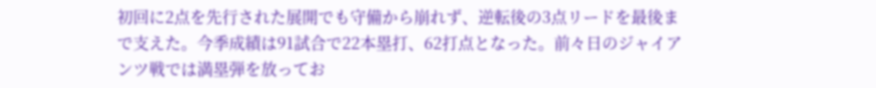初回に2点を先行された展開でも守備から崩れず、逆転後の3点リードを最後まで支えた。今季成績は91試合で22本塁打、62打点となった。前々日のジャイアンツ戦では満塁弾を放ってお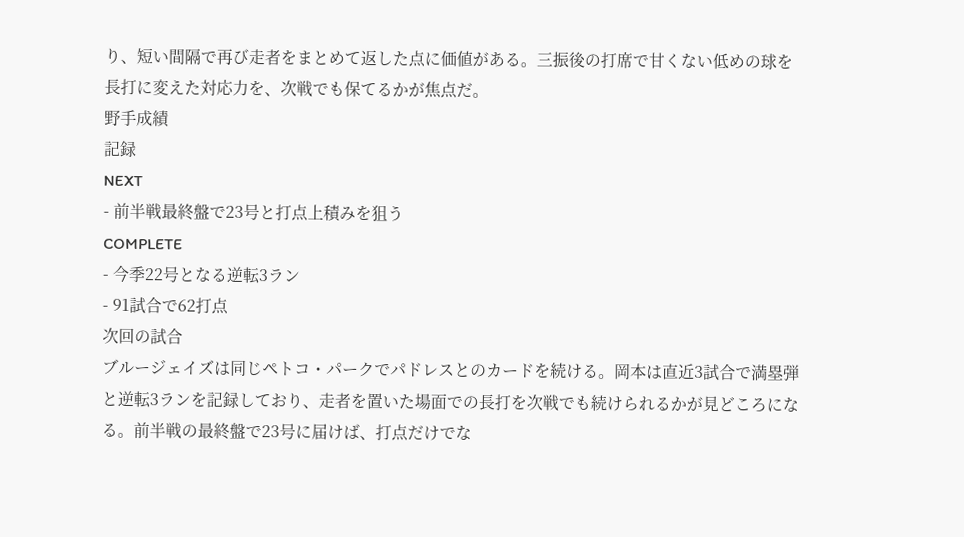り、短い間隔で再び走者をまとめて返した点に価値がある。三振後の打席で甘くない低めの球を長打に変えた対応力を、次戦でも保てるかが焦点だ。
野手成績
記録
NEXT
- 前半戦最終盤で23号と打点上積みを狙う
COMPLETE
- 今季22号となる逆転3ラン
- 91試合で62打点
次回の試合
ブルージェイズは同じペトコ・パークでパドレスとのカードを続ける。岡本は直近3試合で満塁弾と逆転3ランを記録しており、走者を置いた場面での長打を次戦でも続けられるかが見どころになる。前半戦の最終盤で23号に届けば、打点だけでな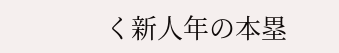く新人年の本塁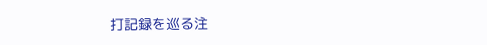打記録を巡る注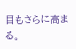目もさらに高まる。